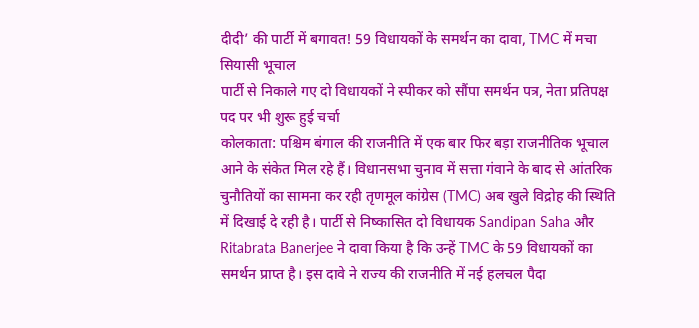दीदी’ की पार्टी में बगावत! 59 विधायकों के समर्थन का दावा, TMC में मचा सियासी भूचाल
पार्टी से निकाले गए दो विधायकों ने स्पीकर को सौंपा समर्थन पत्र, नेता प्रतिपक्ष पद पर भी शुरू हुई चर्चा
कोलकाता: पश्चिम बंगाल की राजनीति में एक बार फिर बड़ा राजनीतिक भूचाल आने के संकेत मिल रहे हैं। विधानसभा चुनाव में सत्ता गंवाने के बाद से आंतरिक चुनौतियों का सामना कर रही तृणमूल कांग्रेस (TMC) अब खुले विद्रोह की स्थिति में दिखाई दे रही है। पार्टी से निष्कासित दो विधायक Sandipan Saha और Ritabrata Banerjee ने दावा किया है कि उन्हें TMC के 59 विधायकों का समर्थन प्राप्त है। इस दावे ने राज्य की राजनीति में नई हलचल पैदा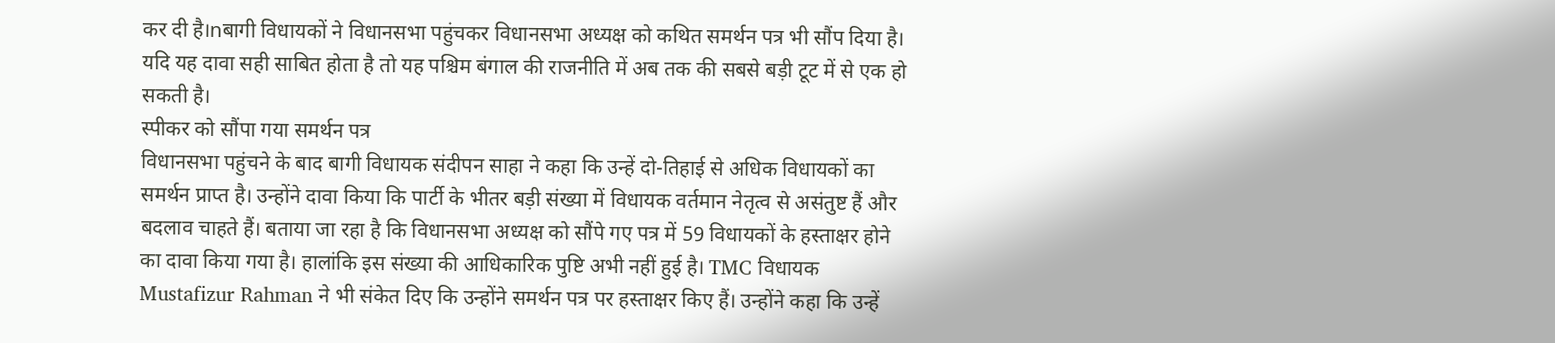कर दी है।nबागी विधायकों ने विधानसभा पहुंचकर विधानसभा अध्यक्ष को कथित समर्थन पत्र भी सौंप दिया है। यदि यह दावा सही साबित होता है तो यह पश्चिम बंगाल की राजनीति में अब तक की सबसे बड़ी टूट में से एक हो सकती है।
स्पीकर को सौंपा गया समर्थन पत्र
विधानसभा पहुंचने के बाद बागी विधायक संदीपन साहा ने कहा कि उन्हें दो-तिहाई से अधिक विधायकों का समर्थन प्राप्त है। उन्होंने दावा किया कि पार्टी के भीतर बड़ी संख्या में विधायक वर्तमान नेतृत्व से असंतुष्ट हैं और बदलाव चाहते हैं। बताया जा रहा है कि विधानसभा अध्यक्ष को सौंपे गए पत्र में 59 विधायकों के हस्ताक्षर होने का दावा किया गया है। हालांकि इस संख्या की आधिकारिक पुष्टि अभी नहीं हुई है। TMC विधायक Mustafizur Rahman ने भी संकेत दिए कि उन्होंने समर्थन पत्र पर हस्ताक्षर किए हैं। उन्होंने कहा कि उन्हें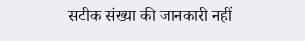सटीक संख्या की जानकारी नहीं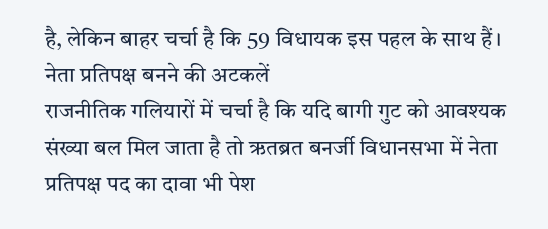है, लेकिन बाहर चर्चा है कि 59 विधायक इस पहल के साथ हैं।
नेता प्रतिपक्ष बनने की अटकलें
राजनीतिक गलियारों में चर्चा है कि यदि बागी गुट को आवश्यक संख्या बल मिल जाता है तो ऋतब्रत बनर्जी विधानसभा में नेता प्रतिपक्ष पद का दावा भी पेश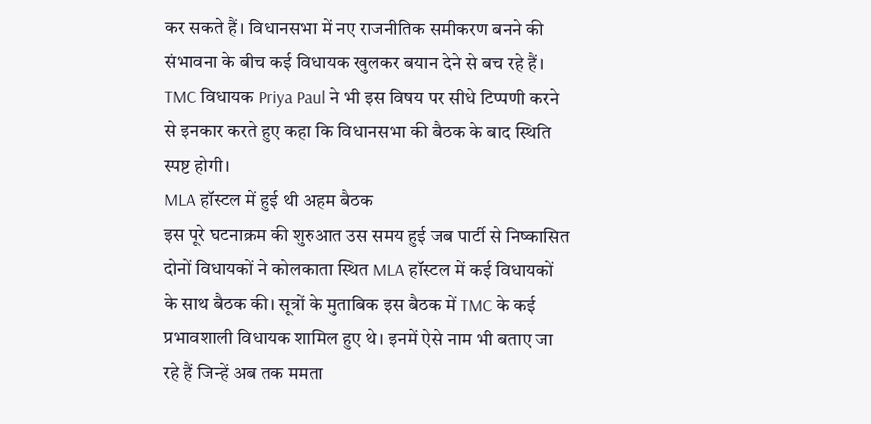कर सकते हैं। विधानसभा में नए राजनीतिक समीकरण बनने की संभावना के बीच कई विधायक खुलकर बयान देने से बच रहे हैं। TMC विधायक Priya Paul ने भी इस विषय पर सीधे टिप्पणी करने से इनकार करते हुए कहा कि विधानसभा की बैठक के बाद स्थिति स्पष्ट होगी।
MLA हॉस्टल में हुई थी अहम बैठक
इस पूरे घटनाक्रम की शुरुआत उस समय हुई जब पार्टी से निष्कासित दोनों विधायकों ने कोलकाता स्थित MLA हॉस्टल में कई विधायकों के साथ बैठक की। सूत्रों के मुताबिक इस बैठक में TMC के कई प्रभावशाली विधायक शामिल हुए थे। इनमें ऐसे नाम भी बताए जा रहे हैं जिन्हें अब तक ममता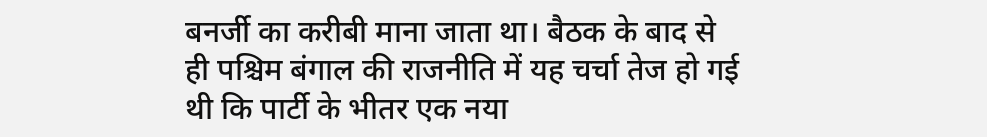बनर्जी का करीबी माना जाता था। बैठक के बाद से ही पश्चिम बंगाल की राजनीति में यह चर्चा तेज हो गई थी कि पार्टी के भीतर एक नया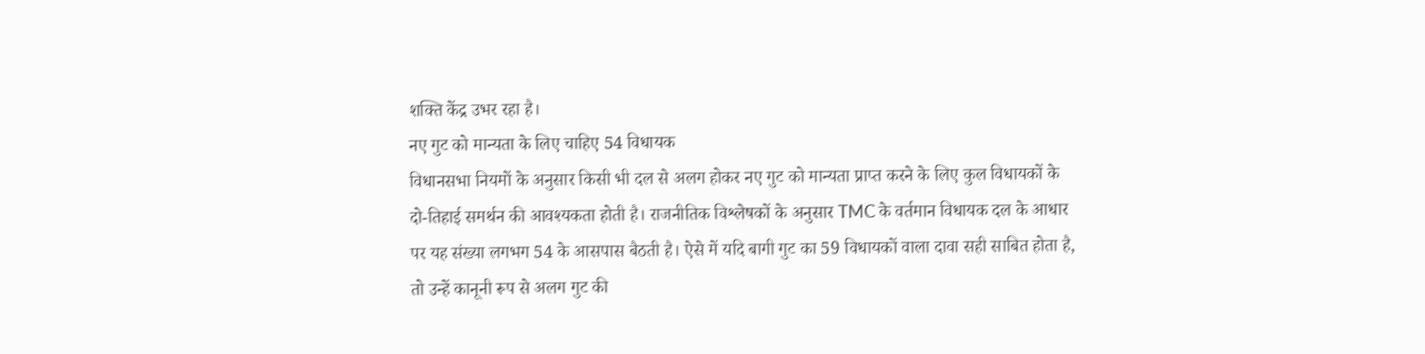शक्ति केंद्र उभर रहा है।
नए गुट को मान्यता के लिए चाहिए 54 विधायक
विधानसभा नियमों के अनुसार किसी भी दल से अलग होकर नए गुट को मान्यता प्राप्त करने के लिए कुल विधायकों के दो-तिहाई समर्थन की आवश्यकता होती है। राजनीतिक विश्लेषकों के अनुसार TMC के वर्तमान विधायक दल के आधार पर यह संख्या लगभग 54 के आसपास बैठती है। ऐसे में यदि बागी गुट का 59 विधायकों वाला दावा सही साबित होता है, तो उन्हें कानूनी रूप से अलग गुट की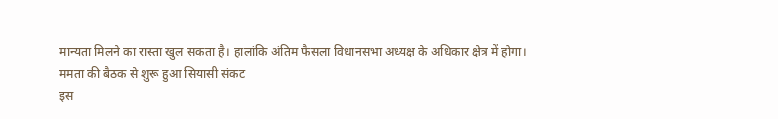मान्यता मिलने का रास्ता खुल सकता है। हालांकि अंतिम फैसला विधानसभा अध्यक्ष के अधिकार क्षेत्र में होगा।
ममता की बैठक से शुरू हुआ सियासी संकट
इस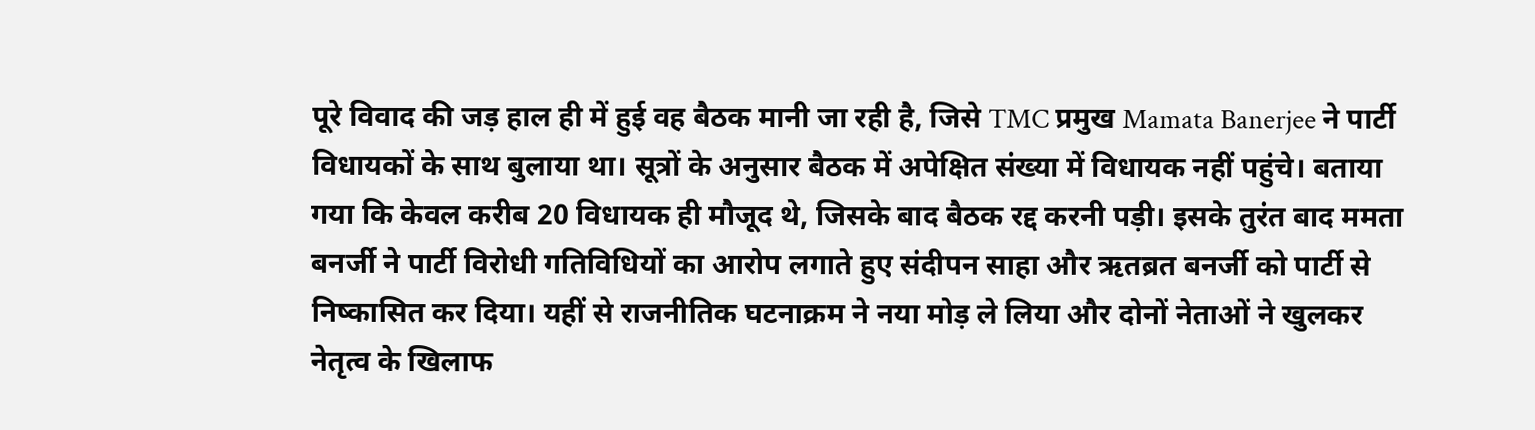पूरे विवाद की जड़ हाल ही में हुई वह बैठक मानी जा रही है, जिसे TMC प्रमुख Mamata Banerjee ने पार्टी विधायकों के साथ बुलाया था। सूत्रों के अनुसार बैठक में अपेक्षित संख्या में विधायक नहीं पहुंचे। बताया गया कि केवल करीब 20 विधायक ही मौजूद थे, जिसके बाद बैठक रद्द करनी पड़ी। इसके तुरंत बाद ममता बनर्जी ने पार्टी विरोधी गतिविधियों का आरोप लगाते हुए संदीपन साहा और ऋतब्रत बनर्जी को पार्टी से निष्कासित कर दिया। यहीं से राजनीतिक घटनाक्रम ने नया मोड़ ले लिया और दोनों नेताओं ने खुलकर नेतृत्व के खिलाफ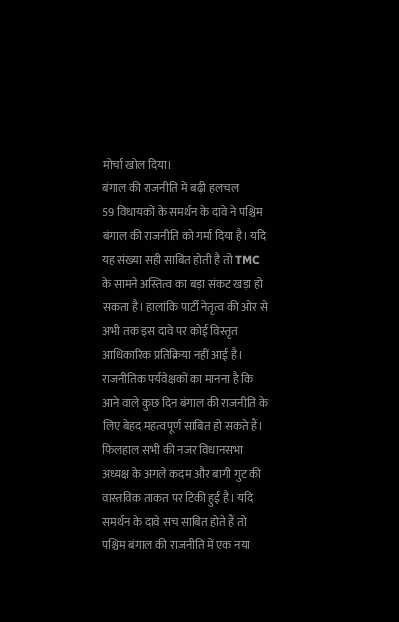मोर्चा खोल दिया।
बंगाल की राजनीति में बढ़ी हलचल
59 विधायकों के समर्थन के दावे ने पश्चिम बंगाल की राजनीति को गर्मा दिया है। यदि यह संख्या सही साबित होती है तो TMC के सामने अस्तित्व का बड़ा संकट खड़ा हो सकता है। हालांकि पार्टी नेतृत्व की ओर से अभी तक इस दावे पर कोई विस्तृत आधिकारिक प्रतिक्रिया नहीं आई है। राजनीतिक पर्यवेक्षकों का मानना है कि आने वाले कुछ दिन बंगाल की राजनीति के लिए बेहद महत्वपूर्ण साबित हो सकते हैं। फिलहाल सभी की नजर विधानसभा अध्यक्ष के अगले कदम और बागी गुट की वास्तविक ताकत पर टिकी हुई है। यदि समर्थन के दावे सच साबित होते हैं तो पश्चिम बंगाल की राजनीति में एक नया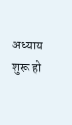अध्याय शुरू हो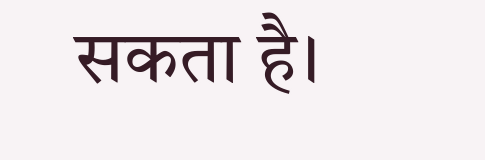सकता है।